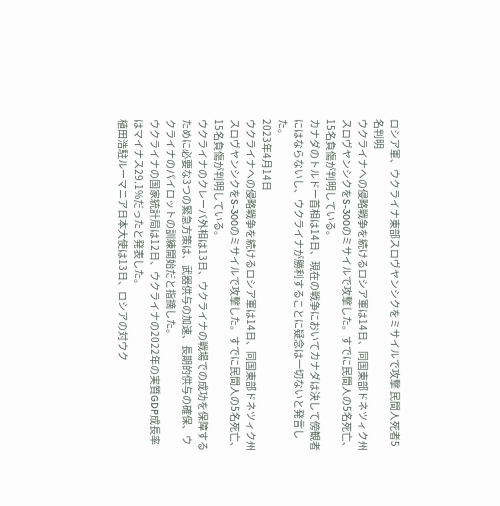ロシア軍、ウクライナ東部スロヴヤンシクをミサイルで攻撃 民間人死者5名判明
ウクライナへの侵略戦争を続けるロシア軍は14日、同国東部ドネツィク州スロヴヤンシクをS-300のミサイルで攻撃した。すでに民間人の5名死亡、15名負傷が判明している。
カナダのトルドー首相は14日、現在の戦争においてカナダは決して傍観者にはならないし、ウクライナが勝利することに疑念は一切ないと発言した。
2023年4月14日
ウクライナへの侵略戦争を続けるロシア軍は14日、同国東部ドネツィク州スロヴヤンシクをS-300のミサイルで攻撃した。すでに民間人の5名死亡、15名負傷が判明している。
ウクライナのクレーバ外相は13日、ウクライナの戦場での成功を保障するために必要な3つの緊急方策は、武器供与の加速、長期的供与の確保、ウクライナのパイロットの訓練開始だと指摘した。
ウクライナの国家統計局は12日、ウクライナの2022年の実質GDP成長率はマイナス29.1%だったと発表した。
植田浩駐ルーマニア日本大使は13日、ロシアの対ウク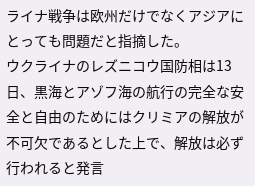ライナ戦争は欧州だけでなくアジアにとっても問題だと指摘した。
ウクライナのレズニコウ国防相は13日、黒海とアゾフ海の航行の完全な安全と自由のためにはクリミアの解放が不可欠であるとした上で、解放は必ず行われると発言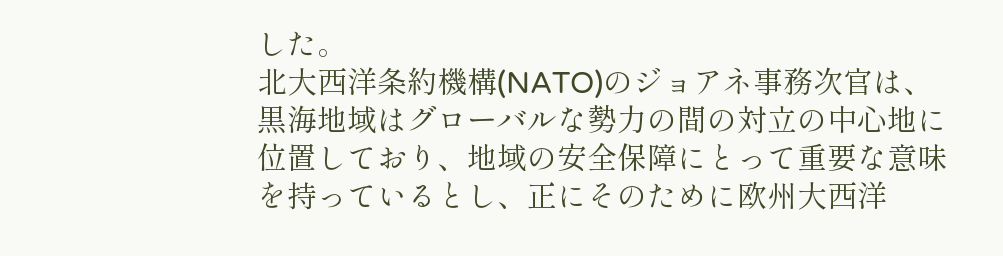した。
北大西洋条約機構(NATO)のジョアネ事務次官は、黒海地域はグローバルな勢力の間の対立の中心地に位置しており、地域の安全保障にとって重要な意味を持っているとし、正にそのために欧州大西洋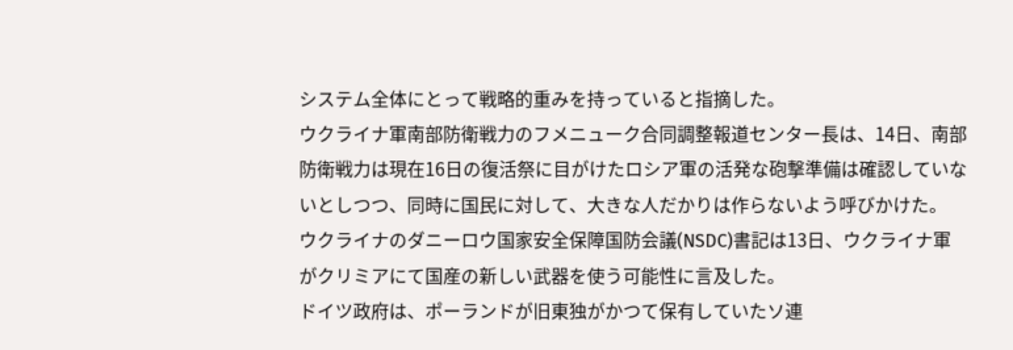システム全体にとって戦略的重みを持っていると指摘した。
ウクライナ軍南部防衛戦力のフメニューク合同調整報道センター長は、14日、南部防衛戦力は現在16日の復活祭に目がけたロシア軍の活発な砲撃準備は確認していないとしつつ、同時に国民に対して、大きな人だかりは作らないよう呼びかけた。
ウクライナのダニーロウ国家安全保障国防会議(NSDC)書記は13日、ウクライナ軍がクリミアにて国産の新しい武器を使う可能性に言及した。
ドイツ政府は、ポーランドが旧東独がかつて保有していたソ連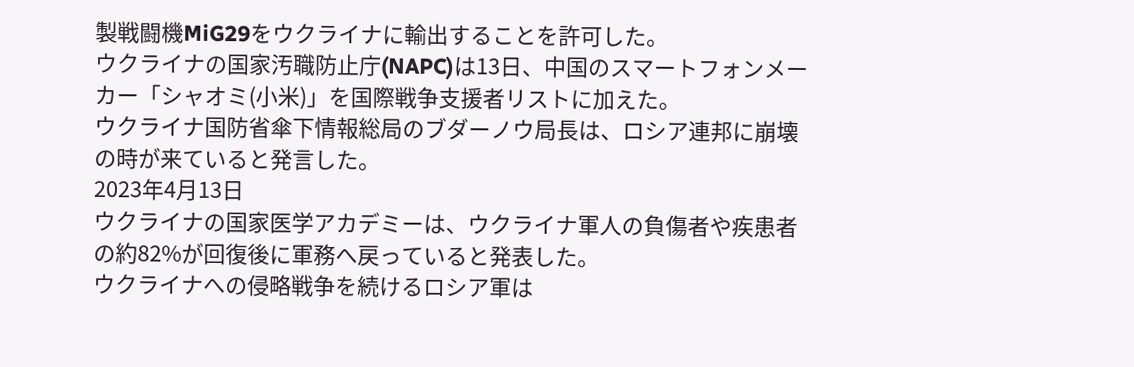製戦闘機MiG29をウクライナに輸出することを許可した。
ウクライナの国家汚職防止庁(NAPC)は13日、中国のスマートフォンメーカー「シャオミ(小米)」を国際戦争支援者リストに加えた。
ウクライナ国防省傘下情報総局のブダーノウ局長は、ロシア連邦に崩壊の時が来ていると発言した。
2023年4月13日
ウクライナの国家医学アカデミーは、ウクライナ軍人の負傷者や疾患者の約82%が回復後に軍務へ戻っていると発表した。
ウクライナへの侵略戦争を続けるロシア軍は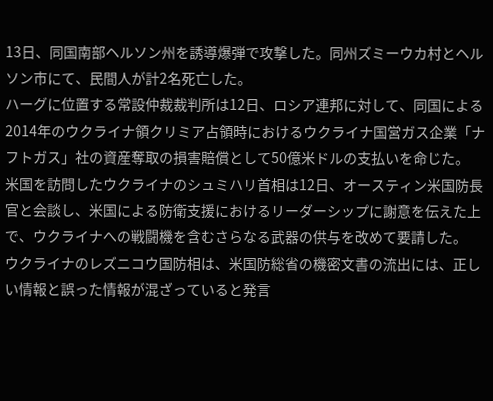13日、同国南部ヘルソン州を誘導爆弾で攻撃した。同州ズミーウカ村とヘルソン市にて、民間人が計2名死亡した。
ハーグに位置する常設仲裁裁判所は12日、ロシア連邦に対して、同国による2014年のウクライナ領クリミア占領時におけるウクライナ国営ガス企業「ナフトガス」社の資産奪取の損害賠償として50億米ドルの支払いを命じた。
米国を訪問したウクライナのシュミハリ首相は12日、オースティン米国防長官と会談し、米国による防衛支援におけるリーダーシップに謝意を伝えた上で、ウクライナへの戦闘機を含むさらなる武器の供与を改めて要請した。
ウクライナのレズニコウ国防相は、米国防総省の機密文書の流出には、正しい情報と誤った情報が混ざっていると発言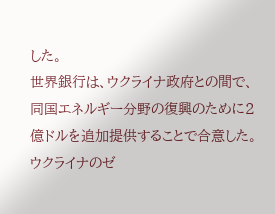した。
世界銀行は、ウクライナ政府との間で、同国エネルギー分野の復興のために2億ドルを追加提供することで合意した。
ウクライナのゼ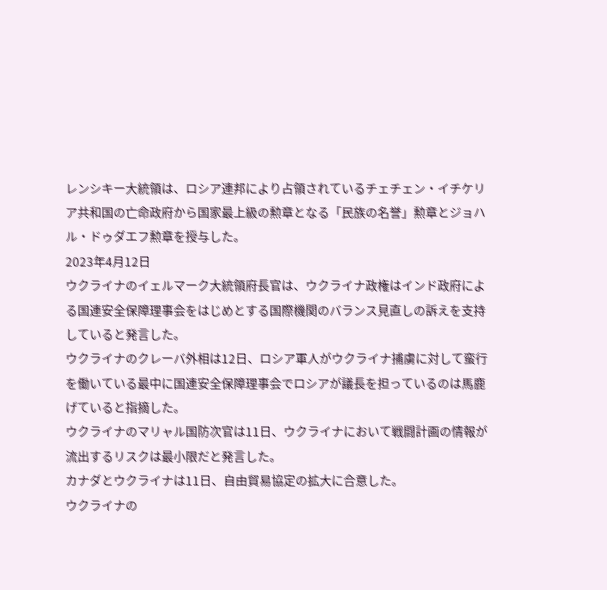レンシキー大統領は、ロシア連邦により占領されているチェチェン・イチケリア共和国の亡命政府から国家最上級の勲章となる「民族の名誉」勲章とジョハル・ドゥダエフ勲章を授与した。
2023年4月12日
ウクライナのイェルマーク大統領府長官は、ウクライナ政権はインド政府による国連安全保障理事会をはじめとする国際機関のバランス見直しの訴えを支持していると発言した。
ウクライナのクレーバ外相は12日、ロシア軍人がウクライナ捕虜に対して蛮行を働いている最中に国連安全保障理事会でロシアが議長を担っているのは馬鹿げていると指摘した。
ウクライナのマリャル国防次官は11日、ウクライナにおいて戦闘計画の情報が流出するリスクは最小限だと発言した。
カナダとウクライナは11日、自由貿易協定の拡大に合意した。
ウクライナの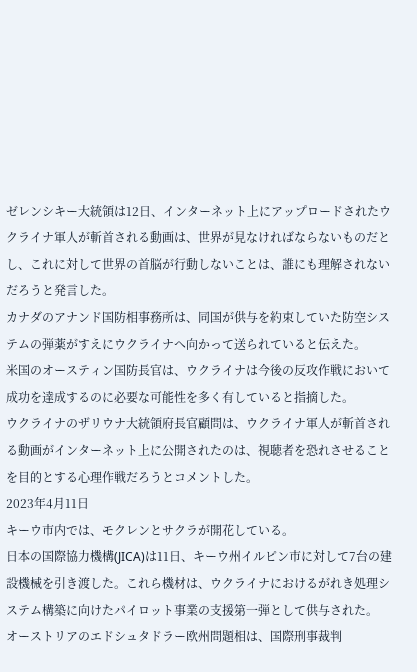ゼレンシキー大統領は12日、インターネット上にアップロードされたウクライナ軍人が斬首される動画は、世界が見なければならないものだとし、これに対して世界の首脳が行動しないことは、誰にも理解されないだろうと発言した。
カナダのアナンド国防相事務所は、同国が供与を約束していた防空システムの弾薬がすえにウクライナへ向かって送られていると伝えた。
米国のオースティン国防長官は、ウクライナは今後の反攻作戦において成功を達成するのに必要な可能性を多く有していると指摘した。
ウクライナのザリウナ大統領府長官顧問は、ウクライナ軍人が斬首される動画がインターネット上に公開されたのは、視聴者を恐れさせることを目的とする心理作戦だろうとコメントした。
2023年4月11日
キーウ市内では、モクレンとサクラが開花している。
日本の国際協力機構(JICA)は11日、キーウ州イルピン市に対して7台の建設機械を引き渡した。これら機材は、ウクライナにおけるがれき処理システム構築に向けたパイロット事業の支援第一弾として供与された。
オーストリアのエドシュタドラー欧州問題相は、国際刑事裁判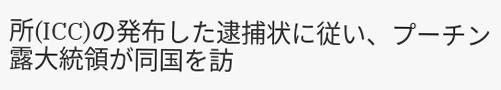所(ICC)の発布した逮捕状に従い、プーチン露大統領が同国を訪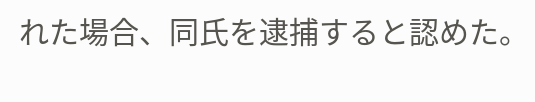れた場合、同氏を逮捕すると認めた。